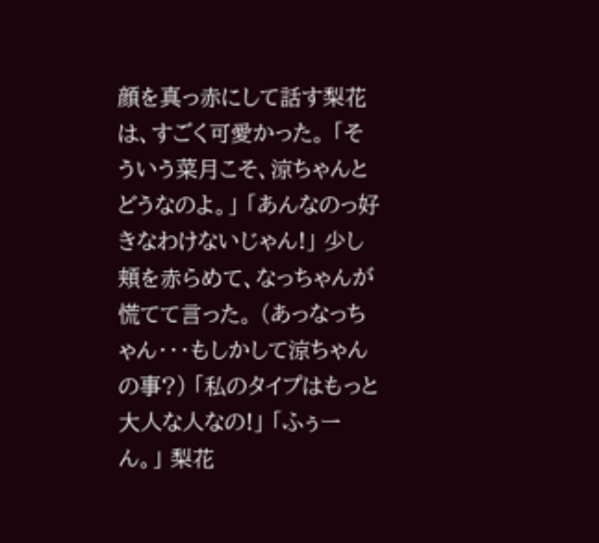顔を真っ赤にして話す梨花は、すごく可愛かった。 「そういう菜月こそ、涼ちゃんとどうなのよ。」 「あんなのっ好きなわけないじゃん!」 少し頬を赤らめて、なっちゃんが慌てて言った。 (あっなっちゃん・・・もしかして涼ちゃんの事?) 「私のタイプはもっと大人な人なの!」 「ふぅーん。」 梨花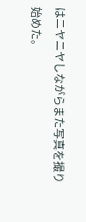はニヤニヤしながらまた写真を撮り始めた。